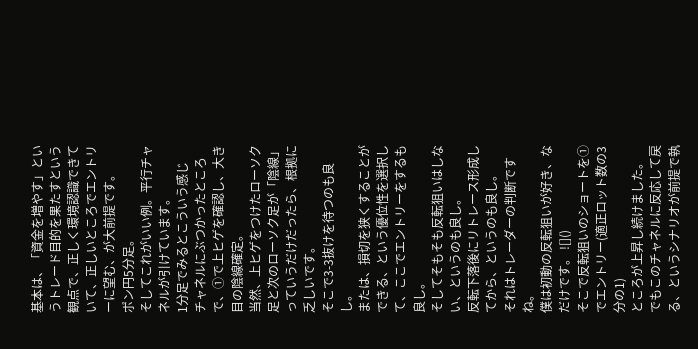基本は、「資金を増やす」というトレード目的を果たすという観点で、正しく環境認識できていて、正しいところでエントリーに望む、が大前提です。
ポン円5分足。
そしてこれがいい例。平行チャネルが引けています。
1分足でみるとこういう感じ
チャネルにぶつかったところで、①で上ヒゲを確認し、大き目の陰線確定。
当然、上ヒゲをつけたローソク足と次のローソク足が「陰線」っていうだけだったら、根拠に乏しいです。
そこで3-3抜けを待つのも良し。
または、損切を狭くすることができる、という優位性を選択して、ここでエントリーをするも良し。
そしてそもそも反転狙いはしない、というのも良し。
反転下落後にリトレース形成してから、というのも良し。
それはトレーダーの判断ですね。
僕は初動の反転狙いが好き、なだけです。 ![]()
そこで反転狙いのショートを①でエントリー(適正ロット数の3分の1)
ところが上昇し続けました。
でもこのチャネルに反応して戻る、というシナリオが前提で執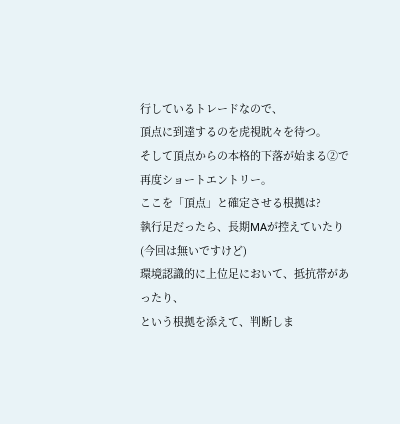行しているトレードなので、
頂点に到達するのを虎視眈々を待つ。
そして頂点からの本格的下落が始まる➁で再度ショートエントリー。
ここを「頂点」と確定させる根拠は?
執行足だったら、長期MAが控えていたり(今回は無いですけど)
環境認識的に上位足において、抵抗帯があったり、
という根拠を添えて、判断しま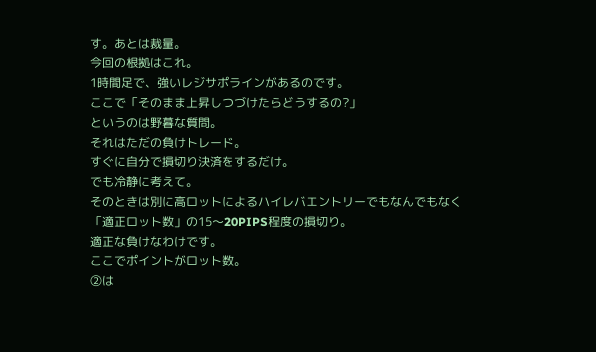す。あとは裁量。
今回の根拠はこれ。
1時間足で、強いレジサポラインがあるのです。
ここで「そのまま上昇しつづけたらどうするの?」
というのは野暮な質問。
それはただの負けトレード。
すぐに自分で損切り決済をするだけ。
でも冷静に考えて。
そのときは別に高ロットによるハイレバエントリーでもなんでもなく
「適正ロット数」の15〜20PIPS程度の損切り。
適正な負けなわけです。
ここでポイントがロット数。
➁は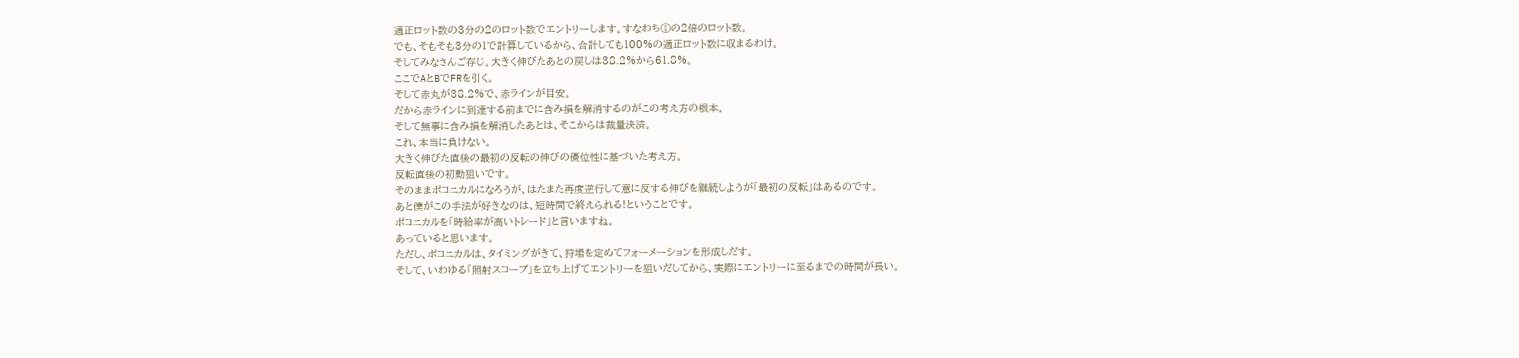適正ロット数の3分の2のロット数でエントリーします。すなわち①の2倍のロット数。
でも、そもそも3分の1で計算しているから、合計しても100%の適正ロット数に収まるわけ。
そしてみなさんご存じ。大きく伸びたあとの戻しは38.2%から61.8%。
ここでAとBでFRを引く。
そして赤丸が38.2%で、赤ラインが目安。
だから赤ラインに到達する前までに含み損を解消するのがこの考え方の根本。
そして無事に含み損を解消したあとは、そこからは裁量決済。
これ、本当に負けない。
大きく伸びた直後の最初の反転の伸びの優位性に基づいた考え方。
反転直後の初動狙いです。
そのままポコニカルになろうが、はたまた再度逆行して意に反する伸びを継続しようが「最初の反転」はあるのです。
あと僕がこの手法が好きなのは、短時間で終えられる!ということです。
ポコニカルを「時給率が高いトレード」と言いますね。
あっていると思います。
ただし、ポコニカルは、タイミングがきて、狩場を定めてフォーメーションを形成しだす。
そして、いわゆる「照射スコープ」を立ち上げてエントリーを狙いだしてから、実際にエントリーに至るまでの時間が長い。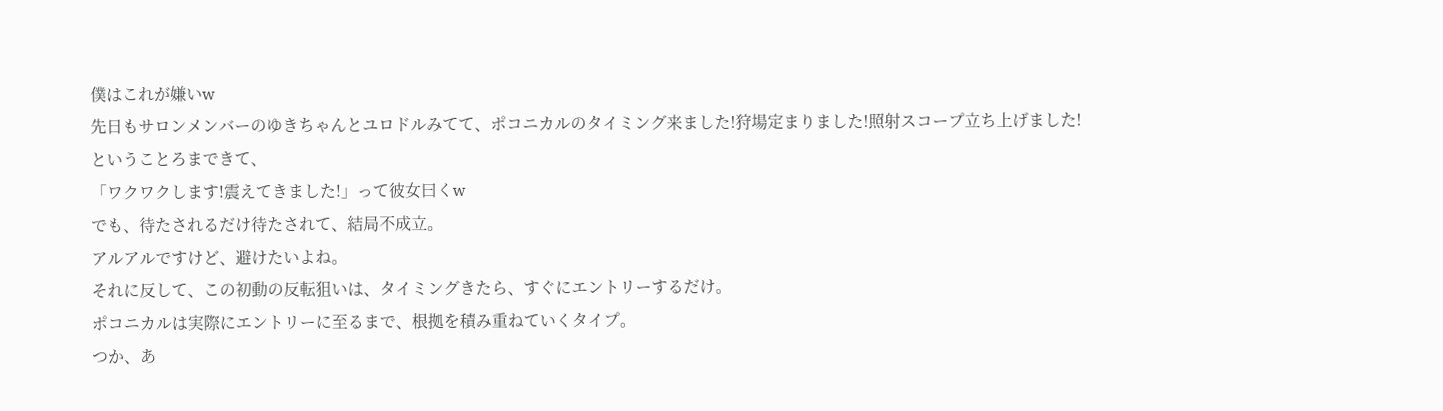僕はこれが嫌いw
先日もサロンメンバーのゆきちゃんとユロドルみてて、ポコニカルのタイミング来ました!狩場定まりました!照射スコープ立ち上げました!
ということろまできて、
「ワクワクします!震えてきました!」って彼女曰くw
でも、待たされるだけ待たされて、結局不成立。
アルアルですけど、避けたいよね。
それに反して、この初動の反転狙いは、タイミングきたら、すぐにエントリーするだけ。
ポコニカルは実際にエントリーに至るまで、根拠を積み重ねていくタイプ。
つか、あ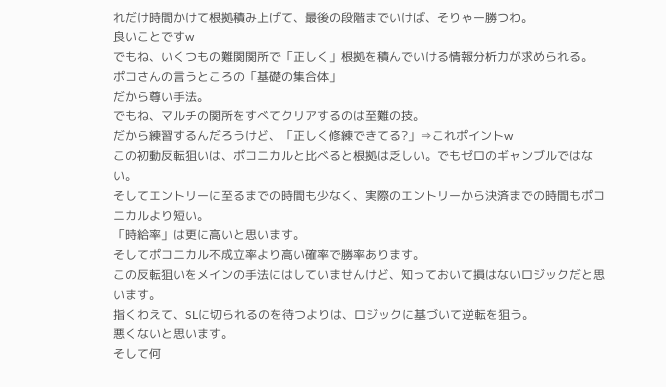れだけ時間かけて根拠積み上げて、最後の段階までいけば、そりゃー勝つわ。
良いことですw
でもね、いくつもの難関関所で「正しく」根拠を積んでいける情報分析力が求められる。
ポコさんの言うところの「基礎の集合体」
だから尊い手法。
でもね、マルチの関所をすべてクリアするのは至難の技。
だから練習するんだろうけど、「正しく修練できてる?」⇒これポイントw
この初動反転狙いは、ポコニカルと比べると根拠は乏しい。でもゼロのギャンブルではない。
そしてエントリーに至るまでの時間も少なく、実際のエントリーから決済までの時間もポコニカルより短い。
「時給率」は更に高いと思います。
そしてポコニカル不成立率より高い確率で勝率あります。
この反転狙いをメインの手法にはしていませんけど、知っておいて損はないロジックだと思います。
指くわえて、SLに切られるのを待つよりは、ロジックに基づいて逆転を狙う。
悪くないと思います。
そして何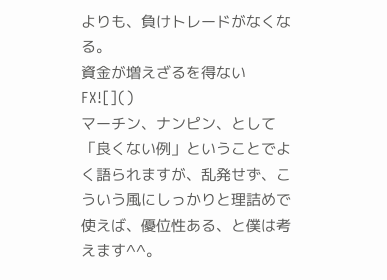よりも、負けトレードがなくなる。
資金が増えざるを得ないFX![]()
マーチン、ナンピン、として「良くない例」ということでよく語られますが、乱発せず、こういう風にしっかりと理詰めで使えば、優位性ある、と僕は考えます^^。